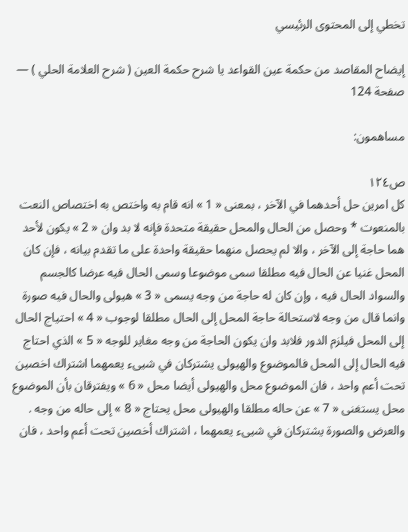تخطي إلى المحتوى الرئيسي

إيضاح المقاصد من حكمة عين القواعد يا شرح حكمة العين ( شرح العلامة الحلي ) — صفحة 124

مساهمون:

ص١٢٤
كل امرين حل أحدهما في الآخر ، بمعنى « 1 » انه قام به واختص به اختصاص النعت بالمنعوت * وحصل من الحال والمحل حقيقة متحدة فإنه لا بد وان « 2 » يكون لأحد هما حاجة إلى الآخر ، والا لم يحصل منهما حقيقة واحدة على ما تقدم بيانه ، فإن كان المحل غنيا عن الحال فيه مطلقا سمى موضوعا وسمى الحال فيه عرضا كالجسم والسواد الحال فيه ، وإن كان له حاجة من وجه يسمى « 3 » هيولى والحال فيه صورة وانما قال من وجه لاستحالة حاجة المحل إلى الحال مطلقا لوجوب « 4 » احتياج الحال إلى المحل فيلزم الدور فلابد وان يكون الحاجة من وجه مغاير للوجه « 5 » الذي احتاج فيه الحال إلى المحل فالموضوع والهيولى يشتركان في شيىء يعمهما اشتراك اخصين تحت أعم واحد ، فان الموضوع محل والهيولى أيضا محل « 6 » ويفترقان بأن الموضوع محل يستغنى « 7 » عن حاله مطلقا والهيولى محل يحتاج « 8 » إلى حاله من وجه . والعرض والصورة يشتركان في شيىء يعمهما ، اشتراك أخصين تحت أعم واحد ، فان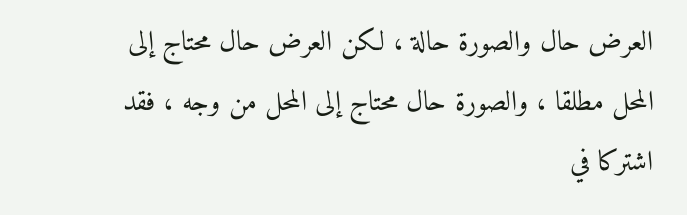العرض حال والصورة حالة ، لكن العرض حال محتاج إلى المحل مطلقا ، والصورة حال محتاج إلى المحل من وجه ، فقد اشتركا في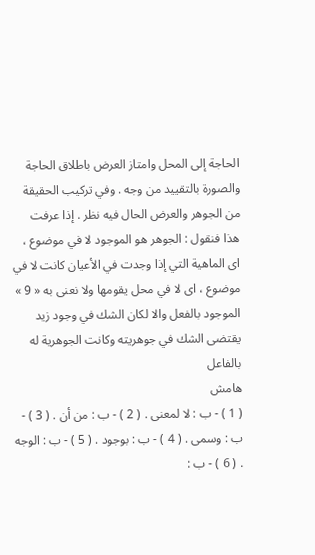الحاجة إلى المحل وامتاز العرض باطلاق الحاجة والصورة بالتقييد من وجه . وفي تركيب الحقيقة من الجوهر والعرض الحال فيه نظر . إذا عرفت هذا فنقول : الجوهر هو الموجود لا في موضوع ، اى الماهية التي إذا وجدت في الأعيان كانت لا في موضوع ، اى لا في محل يقومها ولا نعنى به « 9 » الموجود بالفعل والا لكان الشك في وجود زيد يقتضى الشك في جوهريته وكانت الجوهرية له بالفاعل
هامش
( 1 ) - ب : لا لمعنى . ( 2 ) - ب : من أن . ( 3 ) - ب : وسمى . ( 4 ) - ب : بوجود . ( 5 ) - ب : الوجه . ( 6 ) - ب :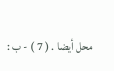محل أيضا . ( 7 ) - ب :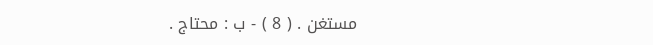مستغن . ( 8 ) - ب : محتاج .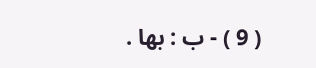( 9 ) - ب : بها .